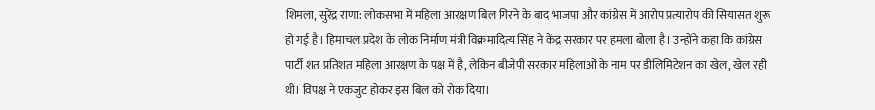शिमला, सुरेंद्र राणा: लोकसभा में महिला आरक्षण बिल गिरने के बाद भाजपा और कांग्रेस में आरोप प्रत्यारोप की सियासत शुरू हो गई है। हिमाचल प्रदेश के लोक निर्माण मंत्री विक्रमादित्य सिंह ने केंद्र सरकार पर हमला बोला है। उन्होंने कहा कि कांग्रेस पार्टी शत प्रतिशत महिला आरक्षण के पक्ष में है, लेकिन बीजेपी सरकार महिलाओं के नाम पर डीलिमिटेशन का खेल, खेल रही थी। विपक्ष ने एकजुट होकर इस बिल को रोक दिया।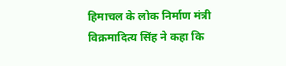हिमाचल के लोक निर्माण मंत्री विक्रमादित्य सिंह ने कहा कि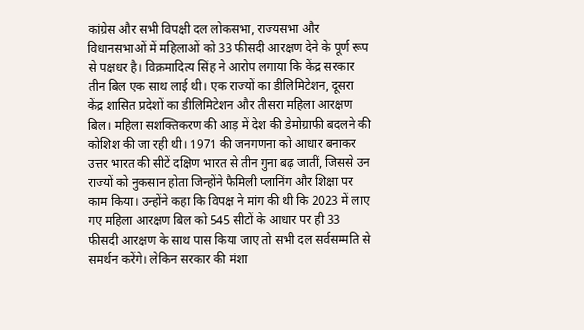कांग्रेस और सभी विपक्षी दल लोकसभा, राज्यसभा और विधानसभाओं में महिलाओं को 33 फीसदी आरक्षण देने के पूर्ण रूप से पक्षधर है। विक्रमादित्य सिंह ने आरोप लगाया कि केंद्र सरकार तीन बिल एक साथ लाई थी। एक राज्यों का डीलिमिटेशन, दूसरा केंद्र शासित प्रदेशों का डीलिमिटेशन और तीसरा महिला आरक्षण बिल। महिला सशक्तिकरण की आड़ में देश की डेमोग्राफी बदलने की कोशिश की जा रही थी। 1971 की जनगणना को आधार बनाकर उत्तर भारत की सीटें दक्षिण भारत से तीन गुना बढ़ जातीं, जिससे उन राज्यों को नुकसान होता जिन्होंने फैमिली प्लानिंग और शिक्षा पर काम किया। उन्होंने कहा कि विपक्ष ने मांग की थी कि 2023 में लाए गए महिला आरक्षण बिल को 545 सीटों के आधार पर ही 33 फीसदी आरक्षण के साथ पास किया जाए तो सभी दल सर्वसम्मति से समर्थन करेंगे। लेकिन सरकार की मंशा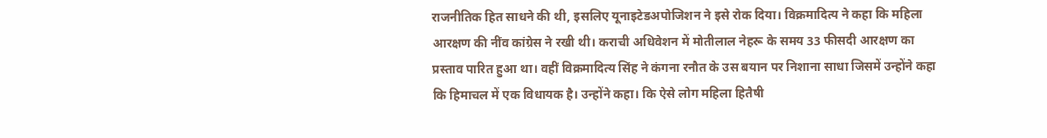राजनीतिक हित साधने की थी, इसलिए यूनाइटेडअपोजिशन ने इसे रोक दिया। विक्रमादित्य ने कहा कि महिला आरक्षण की नींव कांग्रेस ने रखी थी। कराची अधिवेशन में मोतीलाल नेहरू के समय 33 फीसदी आरक्षण का प्रस्ताव पारित हुआ था। वहीं विक्रमादित्य सिंह ने कंगना रनौत के उस बयान पर निशाना साधा जिसमें उन्होंने कहा कि हिमाचल में एक विधायक है। उन्होंने कहा। कि ऐसे लोग महिला हितैषी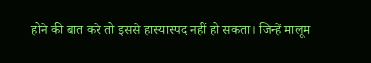होने की बात करे तो इससे हास्यास्पद नहीं हो सकता। जिन्हें मालूम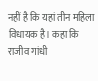नहीं है कि यहां तीन महिला विधायक है। कहा कि राजीव गांधी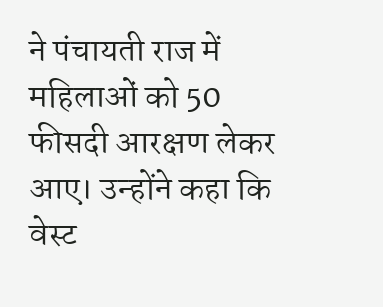ने पंचायती राज में महिलाओं को 50 फीसदी आरक्षण लेकर आए। उन्होंने कहा कि वेस्ट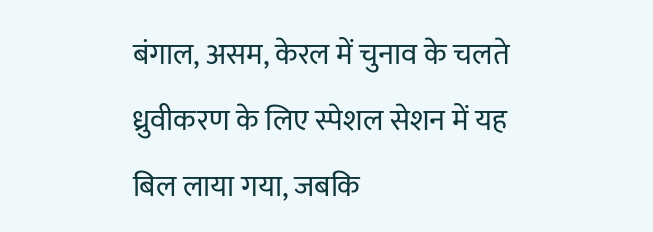बंगाल, असम, केरल में चुनाव के चलते ध्रुवीकरण के लिए स्पेशल सेशन में यह बिल लाया गया, जबकि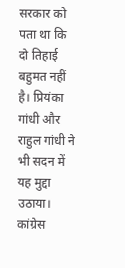सरकार को पता था कि दो तिहाई बहुमत नहीं है। प्रियंका गांधी और राहुल गांधी ने भी सदन में यह मुद्दा उठाया। कांग्रेस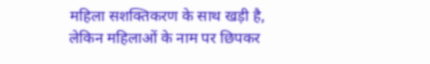महिला सशक्तिकरण के साथ खड़ी है, लेकिन महिलाओं के नाम पर छिपकर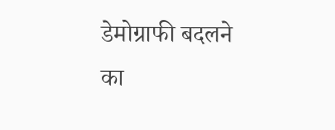डेमोग्राफी बदलने का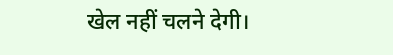खेल नहीं चलने देगी।